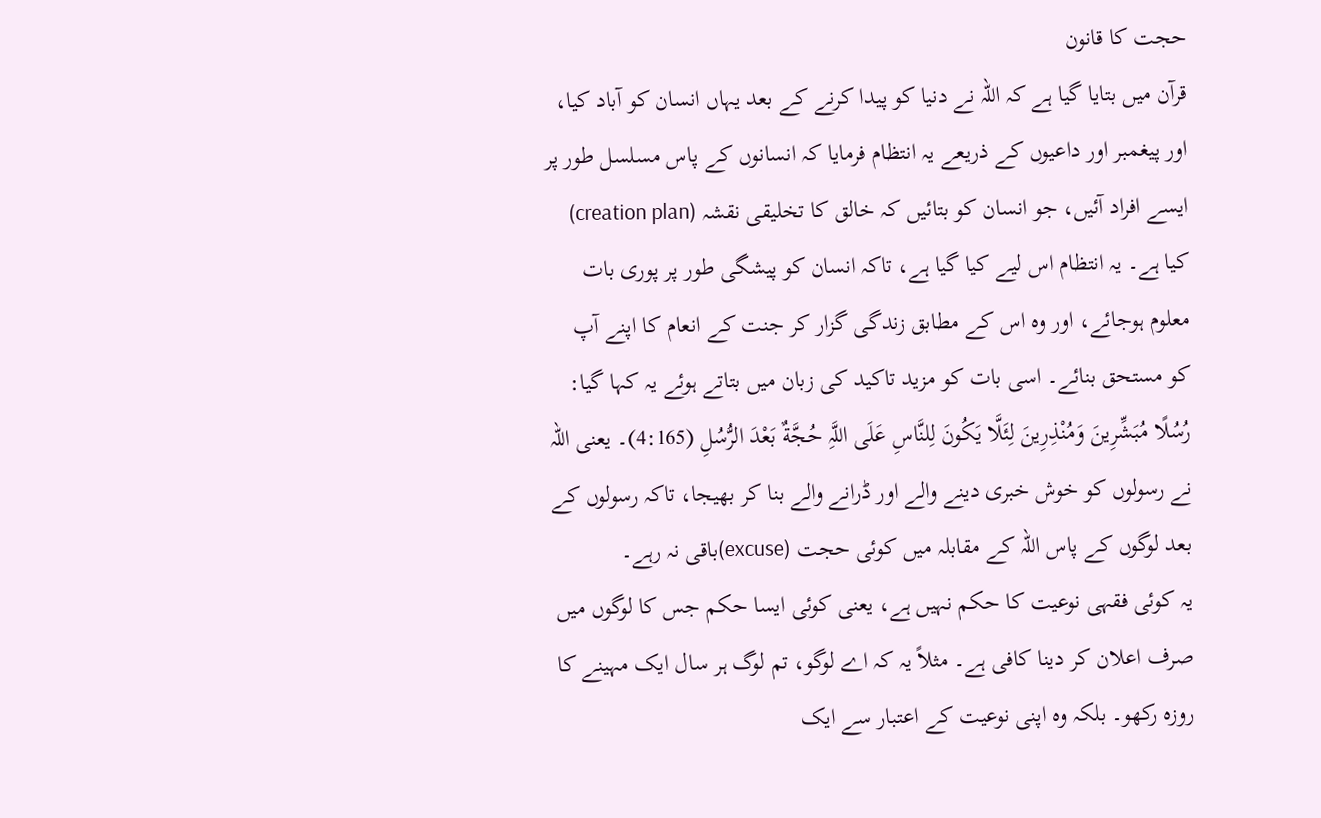حجت کا قانون
قرآن میں بتایا گیا ہے کہ اللہ نے دنیا کو پیدا کرنے کے بعد یہاں انسان کو آباد کیا، اور پیغمبر اور داعیوں کے ذریعے یہ انتظام فرمایا کہ انسانوں کے پاس مسلسل طور پر ایسے افراد آئیں، جو انسان کو بتائیں کہ خالق کا تخلیقی نقشہ (creation plan) کیا ہے۔ یہ انتظام اس لیے کیا گیا ہے، تاکہ انسان کو پیشگی طور پر پوری بات معلوم ہوجائے، اور وہ اس کے مطابق زندگی گزار کر جنت کے انعام کا اپنے آپ کو مستحق بنائے۔ اسی بات کو مزید تاکید کی زبان میں بتاتے ہوئے یہ کہا گیا: رُسُلًا مُبَشِّرِینَ وَمُنْذِرِینَ لِئَلَّا یَکُونَ لِلنَّاسِ عَلَى اللَّہِ حُجَّةٌ بَعْدَ الرُّسُلِ (4:165)۔ یعنی اللہ نے رسولوں کو خوش خبری دینے والے اور ڈرانے والے بنا کر بھیجا، تاکہ رسولوں کے بعد لوگوں کے پاس اللہ کے مقابلہ میں کوئی حجت (excuse)باقی نہ رہے۔
یہ کوئی فقہی نوعیت کا حکم نہیں ہے، یعنی کوئی ایسا حکم جس کا لوگوں میں صرف اعلان کر دینا کافی ہے۔ مثلاً یہ کہ اے لوگو، تم لوگ ہر سال ایک مہینے کا روزہ رکھو۔ بلکہ وہ اپنی نوعیت کے اعتبار سے ایک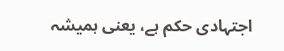اجتہادی حکم ہے، یعنی ہمیشہ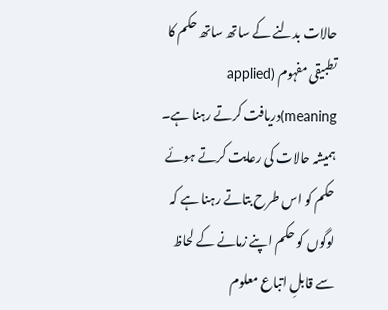حالات بدلنے کے ساتھ ساتھ حکم کا تطبیقی مفہوم (applied meaning)دریافت کرتے رہنا ہے۔ ہمیشہ حالات کی رعایت کرتے ہوئے حکم کو اس طرح بتاتے رہنا ہے کہ لوگوں کو حکم اپنے زمانے کے لحاظ سے قابلِ اتباع معلوم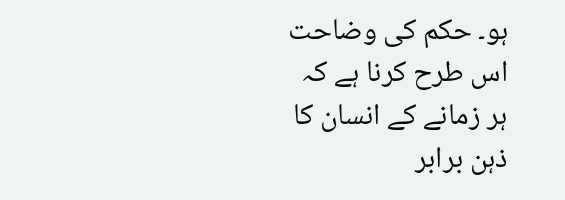ہو۔ حکم کی وضاحت اس طرح کرنا ہے کہ ہر زمانے کے انسان کا ذہن برابر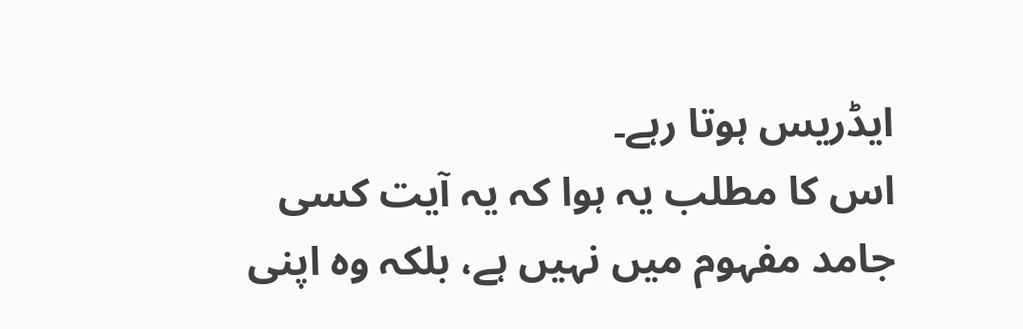ایڈریس ہوتا رہے۔
اس کا مطلب یہ ہوا کہ یہ آیت کسی جامد مفہوم میں نہیں ہے، بلکہ وہ اپنی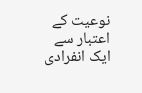نوعیت کے اعتبار سے ایک انفرادی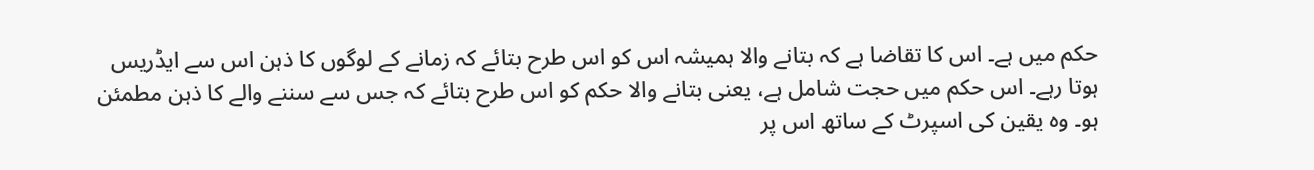حکم میں ہے۔ اس کا تقاضا ہے کہ بتانے والا ہمیشہ اس کو اس طرح بتائے کہ زمانے کے لوگوں کا ذہن اس سے ایڈریس ہوتا رہے۔ اس حکم میں حجت شامل ہے، یعنی بتانے والا حکم کو اس طرح بتائے کہ جس سے سننے والے کا ذہن مطمئن ہو۔ وہ یقین کی اسپرٹ کے ساتھ اس پر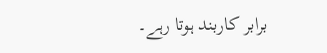برابر کاربند ہوتا رہے۔